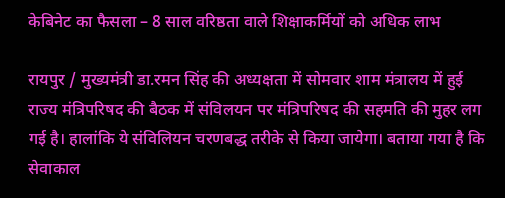केबिनेट का फैसला – 8 साल वरिष्ठता वाले शिक्षाकर्मियों को अधिक लाभ

रायपुर / मुख्यमंत्री डा.रमन सिंह की अध्यक्षता में सोमवार शाम मंत्रालय में हुई राज्य मंत्रिपरिषद की बैठक में संविलयन पर मंत्रिपरिषद की सहमति की मुहर लग गई है। हालांकि ये संविलियन चरणबद्ध तरीके से किया जायेगा। बताया गया है कि सेवाकाल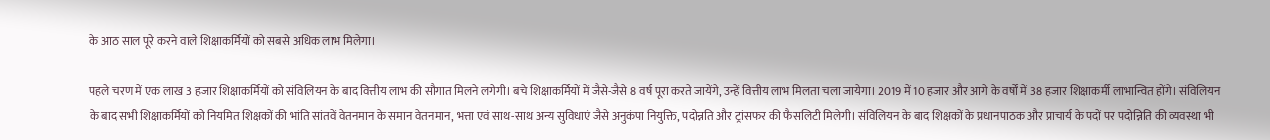के आठ साल पूरे करने वाले शिक्षाकर्मियों को सबसे अधिक लाभ मिलेगा।

पहले चरण में एक लाख 3 हजार शिक्षाकर्मियों को संविलियन के बाद वित्तीय लाभ की सौगात मिलने लगेगी। बचे शिक्षाकर्मियों में जैसे-जैसे 8 वर्ष पूरा करते जायेंगे, उन्हें वित्तीय लाभ मिलता चला जायेगा। 2019 में 10 हजार और आगे के वर्षों में 38 हजार शिक्षाकर्मी लाभान्वित होंगे। संविलियन के बाद सभी शिक्षाकर्मियों को नियमित शिक्षकों की भांति सांतवें वेतनमान के समान वेतनमान, भत्ता एवं साथ-साथ अन्य सुविधाएं जैसे अनुकंपा नियुक्ति, पदोन्नति और ट्रांसफर की फैसलिटी मिलेगी। संविलियन के बाद शिक्षकों के प्रधानपाठक और प्राचार्य के पदों पर पदोन्निति की व्यवस्था भी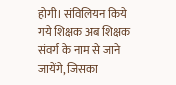होगी। संविलियन किये गये शिक्षक अब शिक्षक संवर्ग के नाम से जाने जायेंगे, जिसका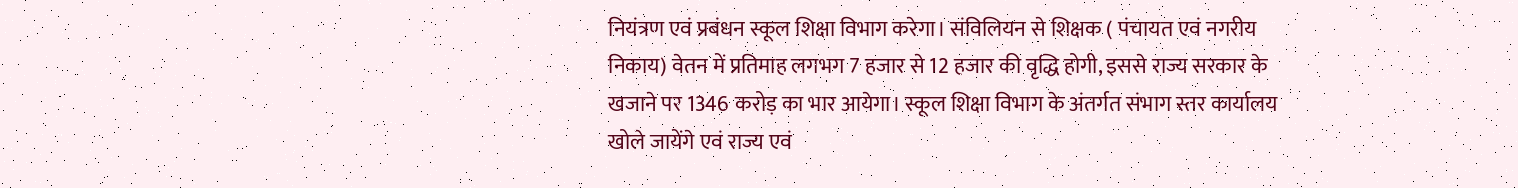नियंत्रण एवं प्रबंधन स्कूल शिक्षा विभाग करेगा। संविलियन से शिक्षक ( पंचायत एवं नगरीय निकाय) वेतन में प्रतिमाह लगभग 7 हजार से 12 हजार की वृद्धि होगी, इससे राज्य सरकार के खजाने पर 1346 करोड़ का भार आयेगा। स्कूल शिक्षा विभाग के अंतर्गत संभाग स्तर कार्यालय खोले जायेंगे एवं राज्य एवं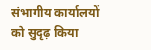संभागीय कार्यालयों को सुदृढ़ किया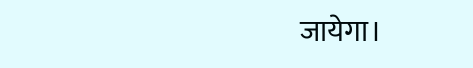जायेगा।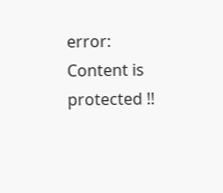error: Content is protected !!